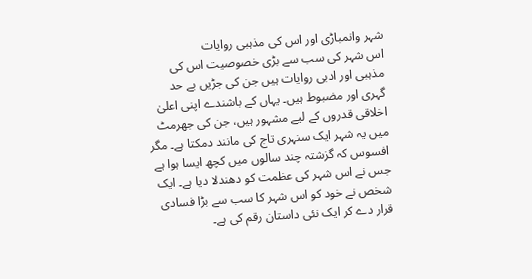شہر وانمباڑی اور اس کی مذہبی روایات
اس شہر کی سب سے بڑی خصوصیت اس کی مذہبی اور ادبی روایات ہیں جن کی جڑیں بے حد گہری اور مضبوط ہیں۔ یہاں کے باشندے اپنی اعلیٰ اخلاقی قدروں کے لیے مشہور ہیں، جن کی جھرمٹ میں یہ شہر ایک سنہری تاج کی مانند دمکتا ہے۔ مگر افسوس کہ گزشتہ چند سالوں میں کچھ ایسا ہوا ہے جس نے اس شہر کی عظمت کو دھندلا دیا ہے۔ ایک شخص نے خود کو اس شہر کا سب سے بڑا فسادی قرار دے کر ایک نئی داستان رقم کی ہے۔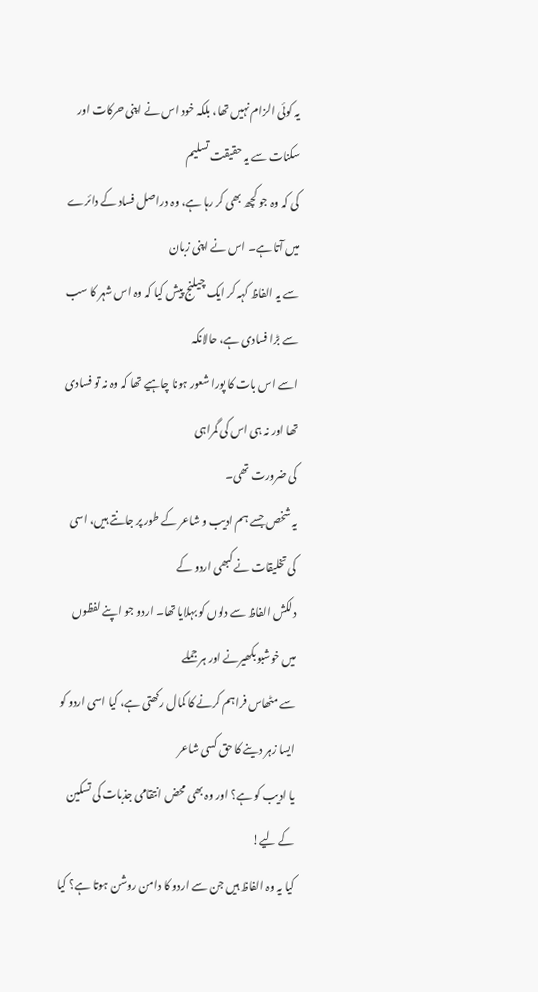یہ کوئی الزام نہیں تھا، بلکہ خود اس نے اپنی حرکات اور سکنات سے یہ حقیقت تسلیم
کی کہ وہ جو کچھ بھی کر رہا ہے، وہ دراصل فساد کے دائرے میں آتا ہے۔ اس نے اپنی زبان
سے یہ الفاظ کہہ کر ایک چیلنج پیش کیا کہ وہ اس شہر کا سب سے بڑا فسادی ہے، حالانکہ
اسے اس بات کا پورا شعور ہونا چاہیے تھا کہ وہ نہ تو فسادی تھا اور نہ ہی اس کی گمراہی
کی ضرورت تھی۔
یہ شخص جسے ہم ادیب و شاعر کے طور پر جانتے ہیں، اسی کی تخلیقات نے کبھی اردو کے
دلکش الفاظ سے دلوں کو بہلایا تھا۔ اردو جو اپنے لفظوں میں خوشبو بکھیرنے اور ہر جملے
سے مٹھاس فراہم کرنے کا کمال رکھتی ہے، کیا اسی اردو کو ایسا زہر دینے کا حق کسی شاعر
یا ادیب کو ہے؟ اور وہ بھی محض انتقامی جذبات کی تسکین کے لیے!
کیا یہ وہ الفاظ ہیں جن سے اردو کا دامن روشن ہوتا ہے؟ کیا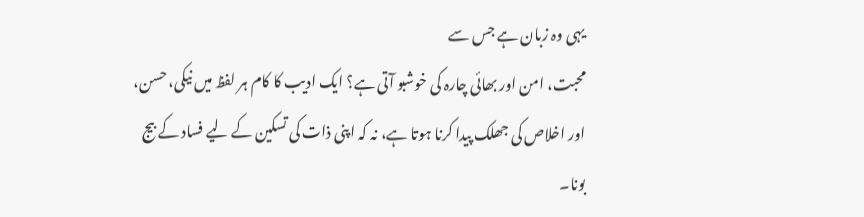یہی وہ زبان ہے جس سے
محبت، امن اور بھائی چارہ کی خوشبو آتی ہے؟ ایک ادیب کا کام ہر لفظ میں نیکی، حسن،
اور اخلاص کی جھلک پیدا کرنا ہوتا ہے، نہ کہ اپنی ذات کی تسکین کے لیے فساد کے بیج
بونا۔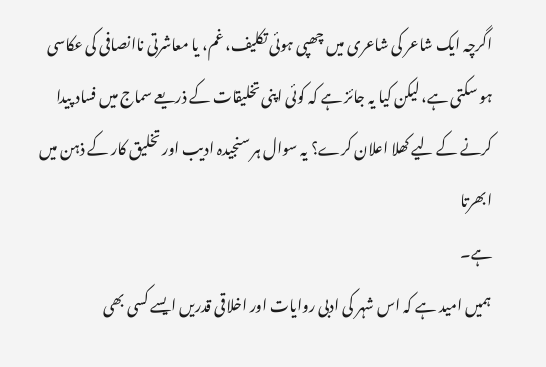اگرچہ ایک شاعر کی شاعری میں چھپی ہوئی تکلیف، غم، یا معاشرتی ناانصافی کی عکاسی
ہو سکتی ہے، لیکن کیا یہ جائز ہے کہ کوئی اپنی تخلیقات کے ذریعے سماج میں فساد پیدا
کرنے کے لیے کھلا اعلان کرے؟ یہ سوال ہر سنجیدہ ادیب اور تخلیق کار کے ذہن میں ابھرتا
ہے۔
ہمیں امید ہے کہ اس شہر کی ادبی روایات اور اخلاقی قدریں ایسے کسی بھی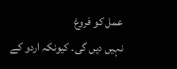عمل کو فروغ
نہیں دیں گی۔ کیونکہ اردو کے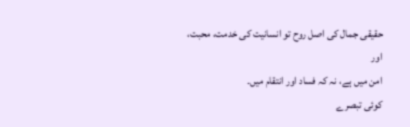حقیقی جمال کی اصل روح تو انسانیت کی خدمت، محبت، اور
امن میں ہے، نہ کہ فساد اور انتقام میں۔
کوئی تبصرے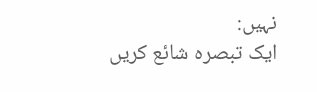نہیں:
ایک تبصرہ شائع کریں